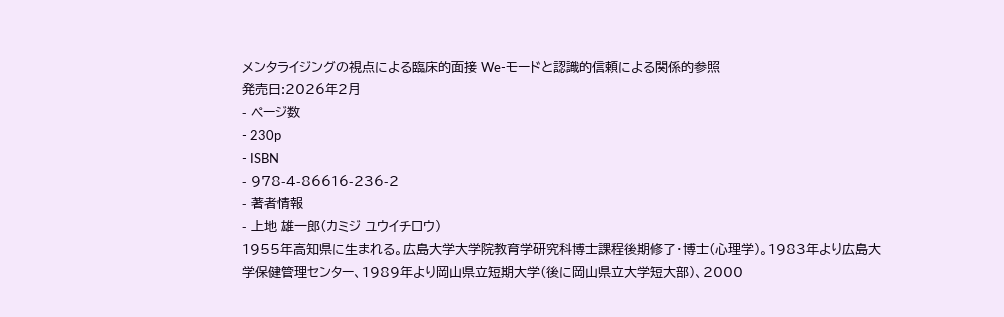メンタライジングの視点による臨床的面接 We‐モードと認識的信頼による関係的参照
発売日:2026年2月
- ページ数
- 230p
- ISBN
- 978-4-86616-236-2
- 著者情報
- 上地 雄一郎(カミジ ユウイチロウ)
1955年高知県に生まれる。広島大学大学院教育学研究科博士課程後期修了・博士(心理学)。1983年より広島大学保健管理センター、1989年より岡山県立短期大学(後に岡山県立大学短大部)、2000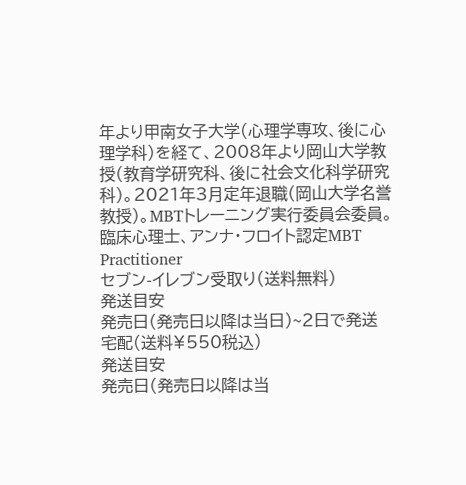年より甲南女子大学(心理学専攻、後に心理学科)を経て、2008年より岡山大学教授(教育学研究科、後に社会文化科学研究科)。2021年3月定年退職(岡山大学名誉教授)。MBTトレーニング実行委員会委員。臨床心理士、アンナ・フロイト認定MBT Practitioner
セブン-イレブン受取り(送料無料)
発送目安
発売日(発売日以降は当日)~2日で発送
宅配(送料¥550税込)
発送目安
発売日(発売日以降は当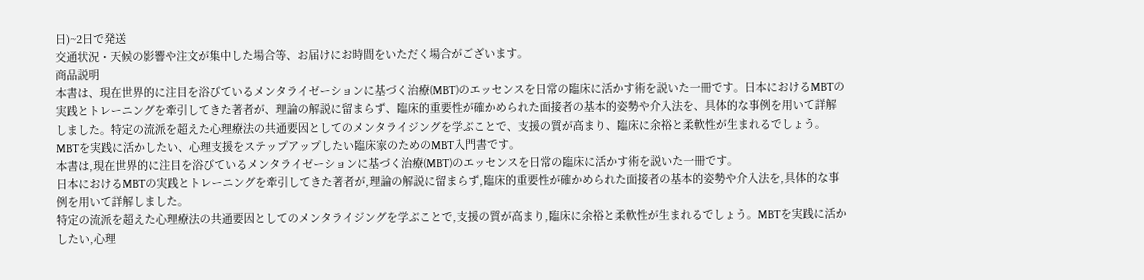日)~2日で発送
交通状況・天候の影響や注文が集中した場合等、お届けにお時間をいただく場合がございます。
商品説明
本書は、現在世界的に注目を浴びているメンタライゼーションに基づく治療(MBT)のエッセンスを日常の臨床に活かす術を説いた一冊です。日本におけるMBTの実践とトレーニングを牽引してきた著者が、理論の解説に留まらず、臨床的重要性が確かめられた面接者の基本的姿勢や介入法を、具体的な事例を用いて詳解しました。特定の流派を超えた心理療法の共通要因としてのメンタライジングを学ぶことで、支援の質が高まり、臨床に余裕と柔軟性が生まれるでしょう。MBTを実践に活かしたい、心理支援をステップアップしたい臨床家のためのMBT入門書です。
本書は,現在世界的に注目を浴びているメンタライゼーションに基づく治療(MBT)のエッセンスを日常の臨床に活かす術を説いた一冊です。
日本におけるMBTの実践とトレーニングを牽引してきた著者が,理論の解説に留まらず,臨床的重要性が確かめられた面接者の基本的姿勢や介入法を,具体的な事例を用いて詳解しました。
特定の流派を超えた心理療法の共通要因としてのメンタライジングを学ぶことで,支援の質が高まり,臨床に余裕と柔軟性が生まれるでしょう。MBTを実践に活かしたい,心理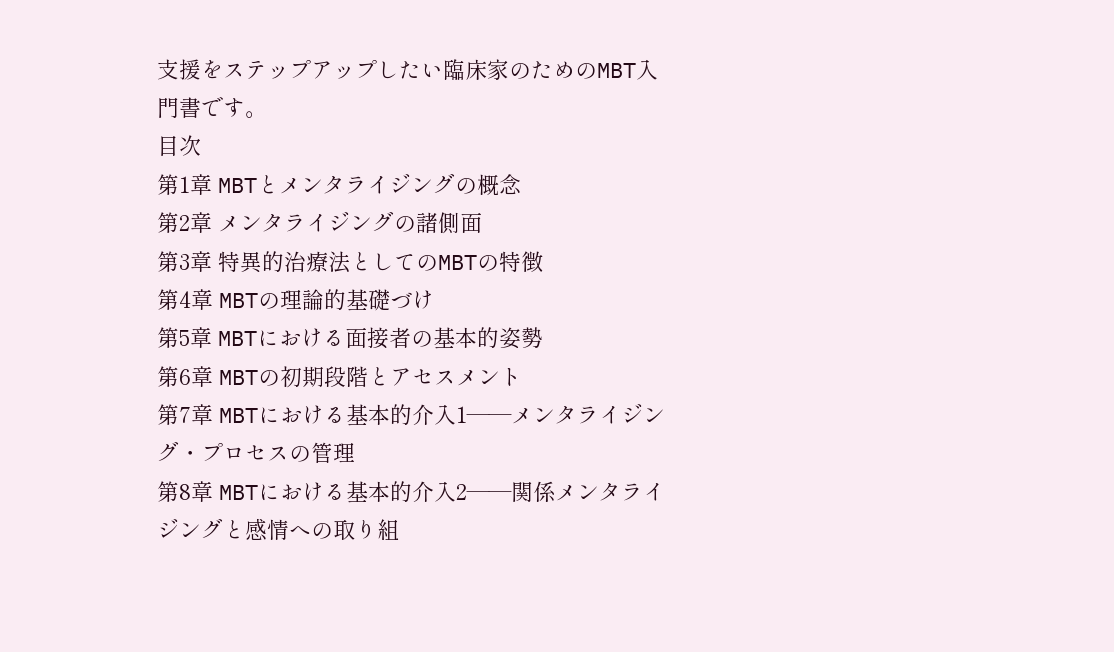支援をステップアップしたい臨床家のためのMBT入門書です。
目次
第1章 MBTとメンタライジングの概念
第2章 メンタライジングの諸側面
第3章 特異的治療法としてのMBTの特徴
第4章 MBTの理論的基礎づけ
第5章 MBTにおける面接者の基本的姿勢
第6章 MBTの初期段階とアセスメント
第7章 MBTにおける基本的介入1――メンタライジング・プロセスの管理
第8章 MBTにおける基本的介入2――関係メンタライジングと感情への取り組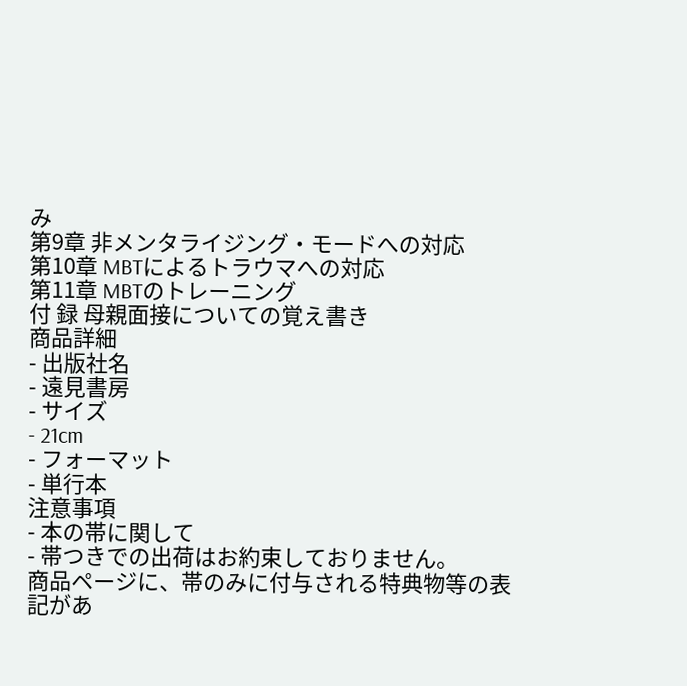み
第9章 非メンタライジング・モードへの対応
第10章 MBTによるトラウマへの対応
第11章 MBTのトレーニング
付 録 母親面接についての覚え書き
商品詳細
- 出版社名
- 遠見書房
- サイズ
- 21cm
- フォーマット
- 単行本
注意事項
- 本の帯に関して
- 帯つきでの出荷はお約束しておりません。
商品ページに、帯のみに付与される特典物等の表記があ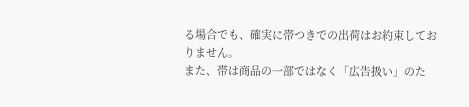る場合でも、確実に帯つきでの出荷はお約束しておりません。
また、帯は商品の一部ではなく「広告扱い」のた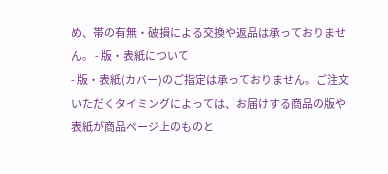め、帯の有無・破損による交換や返品は承っておりません。 - 版・表紙について
- 版・表紙(カバー)のご指定は承っておりません。ご注文いただくタイミングによっては、お届けする商品の版や表紙が商品ページ上のものと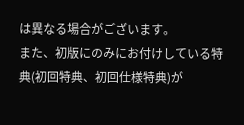は異なる場合がございます。
また、初版にのみにお付けしている特典(初回特典、初回仕様特典)が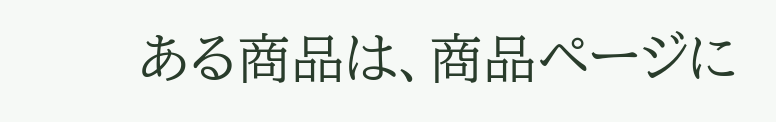ある商品は、商品ページに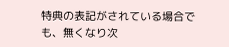特典の表記がされている場合でも、無くなり次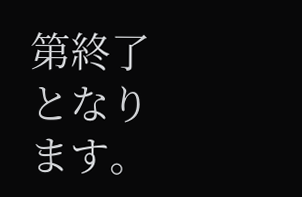第終了となります。